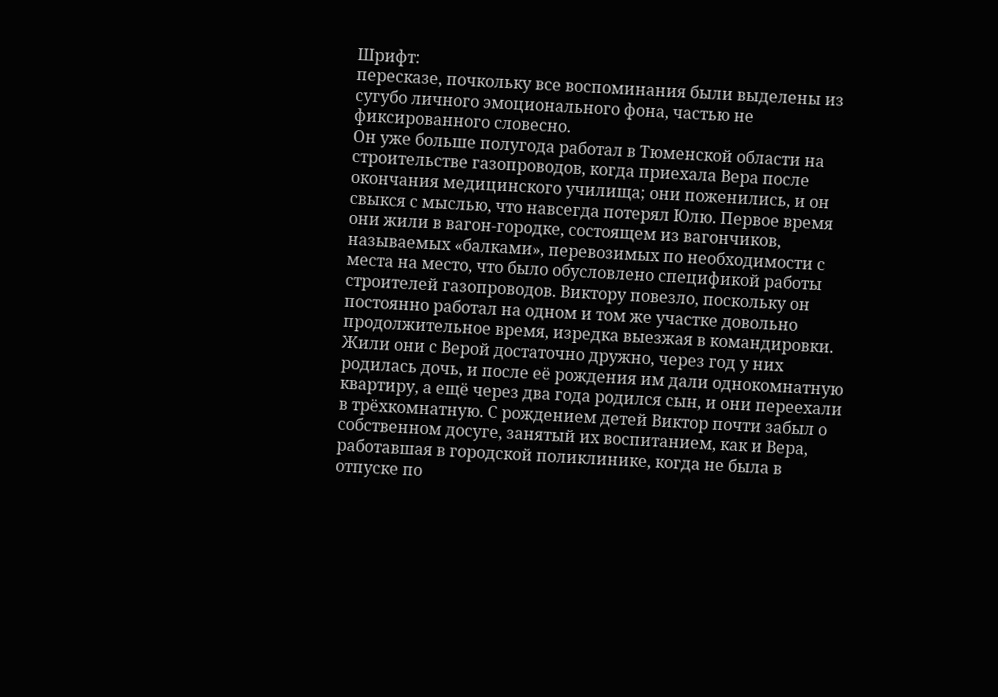Шрифт:
пересказе, почкольку все воспоминания были выделены из
сугубо личного эмоционального фона, частью не
фиксированного словесно.
Он уже больше полугода работал в Тюменской области на
строительстве газопроводов, когда приехала Вера после
окончания медицинского училища; они поженились, и он
свыкся с мыслью, что навсегда потерял Юлю. Первое время
они жили в вагон-городке, состоящем из вагончиков,
называемых «балками», перевозимых по необходимости с
места на место, что было обусловлено спецификой работы
строителей газопроводов. Виктору повезло, поскольку он
постоянно работал на одном и том же участке довольно
продолжительное время, изредка выезжая в командировки.
Жили они с Верой достаточно дружно, через год у них
родилась дочь, и после её рождения им дали однокомнатную
квартиру, а ещё через два года родился сын, и они переехали
в трёхкомнатную. С рождением детей Виктор почти забыл о
собственном досуге, занятый их воспитанием, как и Вера,
работавшая в городской поликлинике, когда не была в
отпуске по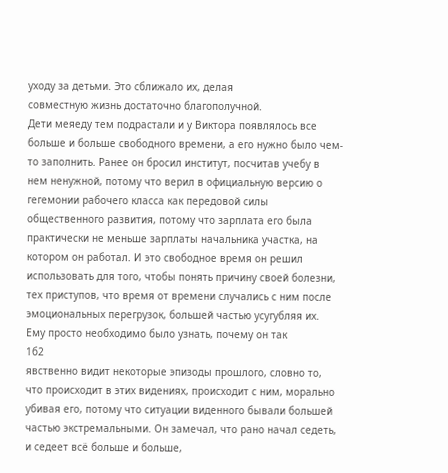уходу за детьми. Это сближало их, делая
совместную жизнь достаточно благополучной.
Дети меяеду тем подрастали и у Виктора появлялось все
больше и больше свободного времени, а его нужно было чем-
то заполнить. Ранее он бросил институт, посчитав учебу в
нем ненужной, потому что верил в официальную версию о
гегемонии рабочего класса как передовой силы
общественного развития, потому что зарплата его была
практически не меньше зарплаты начальника участка, на
котором он работал. И это свободное время он решил
использовать для того, чтобы понять причину своей болезни,
тех приступов, что время от времени случались с ним после
эмоциональных перегрузок, большей частью усугубляя их.
Ему просто необходимо было узнать, почему он так
1б2
явственно видит некоторые эпизоды прошлого, словно то,
что происходит в этих видениях, происходит с ним, морально
убивая его, потому что ситуации виденного бывали большей
частью экстремальными. Он замечал, что рано начал седеть,
и седеет всё больше и больше,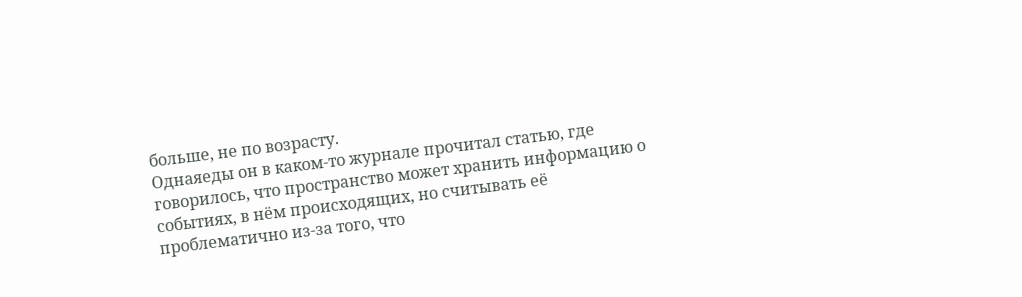больше, не по возрасту.
Однаяеды он в каком-то журнале прочитал статью, где
говорилось, что пространство может хранить информацию о
событиях, в нём происходящих, но считывать её
проблематично из-за того, что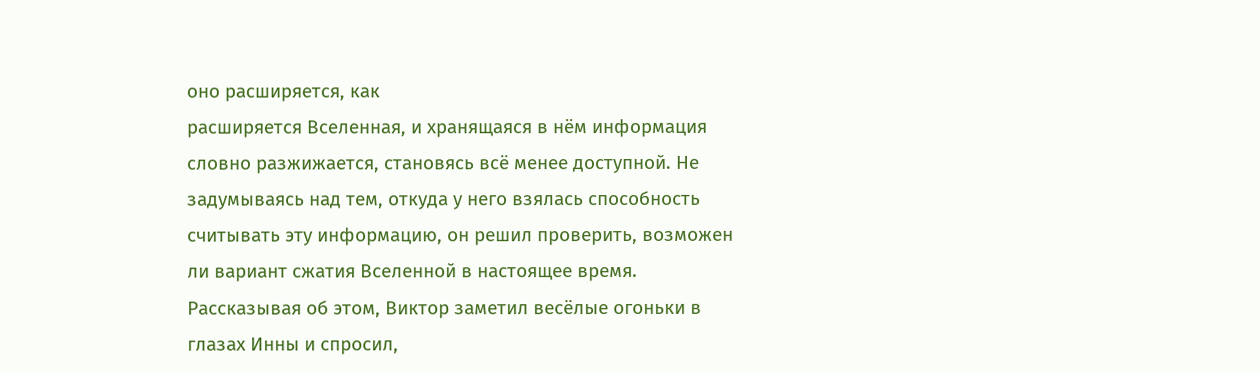оно расширяется, как
расширяется Вселенная, и хранящаяся в нём информация
словно разжижается, становясь всё менее доступной. Не
задумываясь над тем, откуда у него взялась способность
считывать эту информацию, он решил проверить, возможен
ли вариант сжатия Вселенной в настоящее время.
Рассказывая об этом, Виктор заметил весёлые огоньки в
глазах Инны и спросил,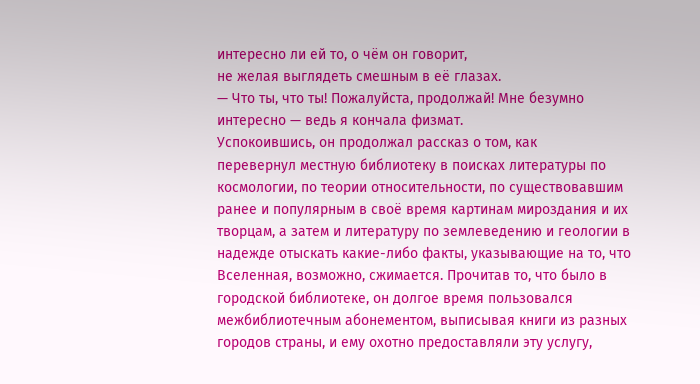интересно ли ей то, о чём он говорит,
не желая выглядеть смешным в её глазах.
— Что ты, что ты! Пожалуйста, продолжай! Мне безумно
интересно — ведь я кончала физмат.
Успокоившись, он продолжал рассказ о том, как
перевернул местную библиотеку в поисках литературы по
космологии, по теории относительности, по существовавшим
ранее и популярным в своё время картинам мироздания и их
творцам, а затем и литературу по землеведению и геологии в
надежде отыскать какие-либо факты, указывающие на то, что
Вселенная, возможно, сжимается. Прочитав то, что было в
городской библиотеке, он долгое время пользовался
межбиблиотечным абонементом, выписывая книги из разных
городов страны, и ему охотно предоставляли эту услугу,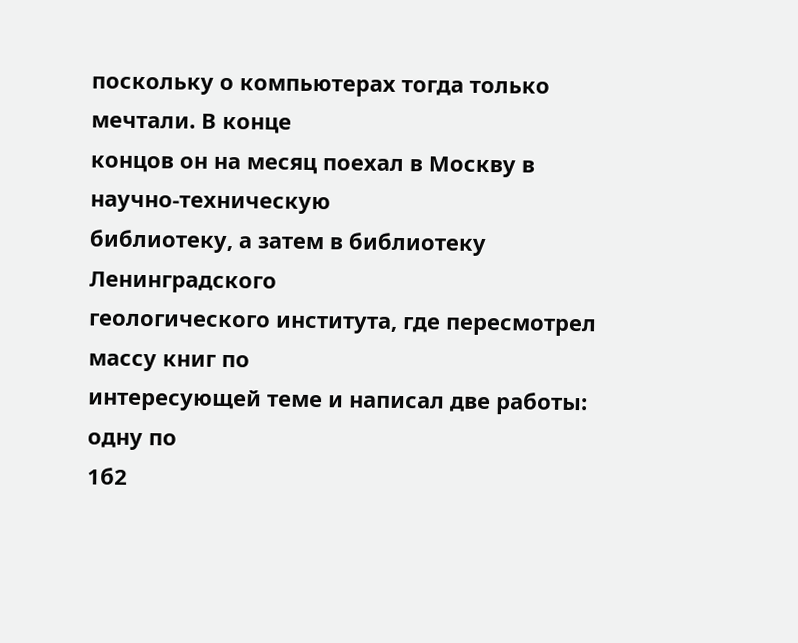поскольку о компьютерах тогда только мечтали. В конце
концов он на месяц поехал в Москву в научно-техническую
библиотеку, а затем в библиотеку Ленинградского
геологического института, где пересмотрел массу книг по
интересующей теме и написал две работы: одну по
1б2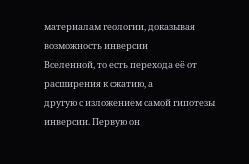материалам геологии, доказывая возможность инверсии
Вселенной, то есть перехода её от расширения к сжатию, а
другую с изложением самой гипотезы инверсии. Первую он